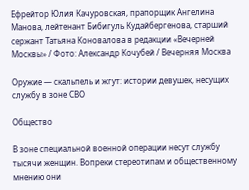Ефрейтор Юлия Качуровская, прапорщик Ангелина Манова, лейтенант Бибигуль Кудайбергенова, старший сержант Татьяна Коновалова в редакции «Вечерней Москвы» / Фото: Александр Кочубей / Вечерняя Москва

Оружие — скальпель и жгут: истории девушек, несущих службу в зоне СВО

Общество

В зоне специальной военной операции несут службу тысячи женщин. Вопреки стереотипам и общественному мнению они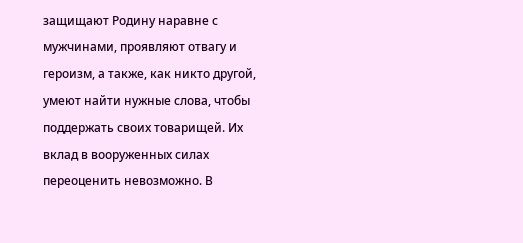защищают Родину наравне с мужчинами, проявляют отвагу и героизм, а также, как никто другой, умеют найти нужные слова, чтобы поддержать своих товарищей. Их вклад в вооруженных силах переоценить невозможно. В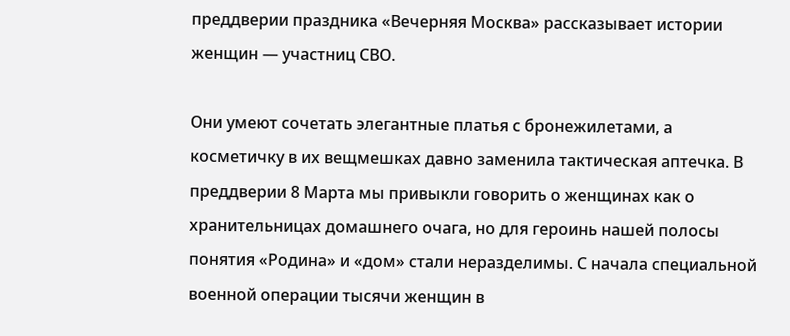преддверии праздника «Вечерняя Москва» рассказывает истории женщин — участниц СВО.

Они умеют сочетать элегантные платья с бронежилетами, а косметичку в их вещмешках давно заменила тактическая аптечка. В преддверии 8 Марта мы привыкли говорить о женщинах как о хранительницах домашнего очага, но для героинь нашей полосы понятия «Родина» и «дом» стали неразделимы. С начала специальной военной операции тысячи женщин в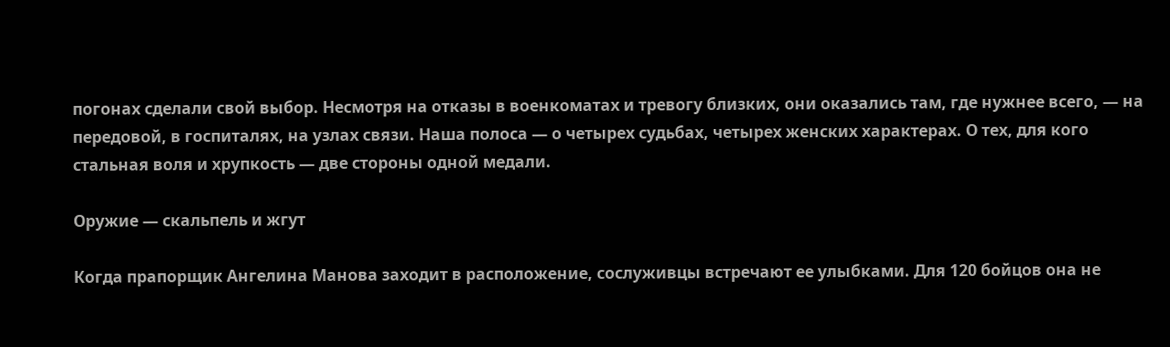погонах сделали свой выбор. Несмотря на отказы в военкоматах и тревогу близких, они оказались там, где нужнее всего, — на передовой, в госпиталях, на узлах связи. Наша полоса — о четырех судьбах, четырех женских характерах. О тех, для кого стальная воля и хрупкость — две стороны одной медали.

Оружие — скальпель и жгут

Когда прапорщик Ангелина Манова заходит в расположение, сослуживцы встречают ее улыбками. Для 120 бойцов она не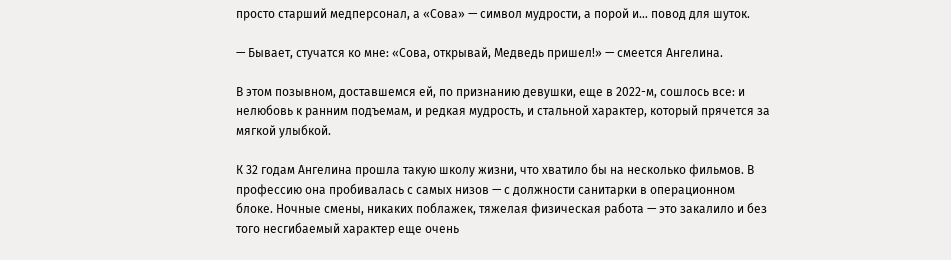просто старший медперсонал, а «Сова» — символ мудрости, а порой и… повод для шуток.

— Бывает, стучатся ко мне: «Сова, открывай, Медведь пришел!» — смеется Ангелина.

В этом позывном, доставшемся ей, по признанию девушки, еще в 2022-м, сошлось все: и нелюбовь к ранним подъемам, и редкая мудрость, и стальной характер, который прячется за мягкой улыбкой.

К 32 годам Ангелина прошла такую школу жизни, что хватило бы на несколько фильмов. В профессию она пробивалась с самых низов — с должности санитарки в операционном блоке. Ночные смены, никаких поблажек, тяжелая физическая работа — это закалило и без того несгибаемый характер еще очень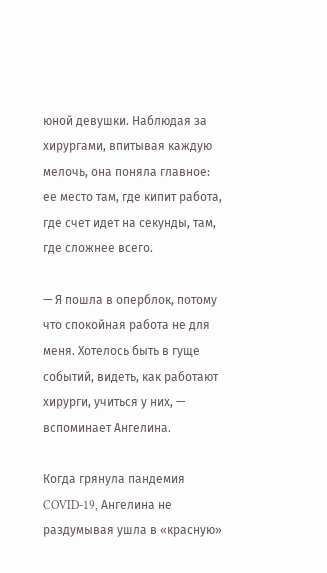юной девушки. Наблюдая за хирургами, впитывая каждую мелочь, она поняла главное: ее место там, где кипит работа, где счет идет на секунды, там, где сложнее всего.

— Я пошла в оперблок, потому что спокойная работа не для меня. Хотелось быть в гуще событий, видеть, как работают хирурги, учиться у них, — вспоминает Ангелина.

Когда грянула пандемия COVID-19, Ангелина не раздумывая ушла в «красную»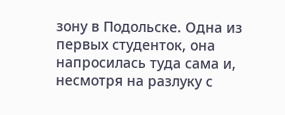зону в Подольске. Одна из первых студенток, она напросилась туда сама и, несмотря на разлуку с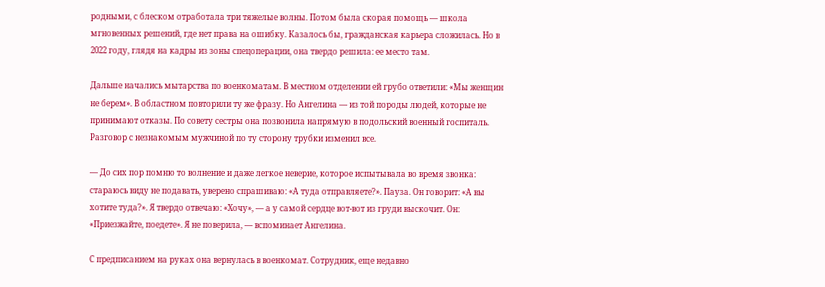родными, с блеском отработала три тяжелые волны. Потом была скорая помощь — школа мгновенных решений, где нет права на ошибку. Казалось бы, гражданская карьера сложилась. Но в 2022 году, глядя на кадры из зоны спецоперации, она твердо решила: ее место там.

Дальше начались мытарства по военкоматам. В местном отделении ей грубо ответили: «Мы женщин не берем». В областном повторили ту же фразу. Но Ангелина — из той породы людей, которые не принимают отказы. По совету сестры она позвонила напрямую в подольский военный госпиталь. Разговор с незнакомым мужчиной по ту сторону трубки изменил все.

— До сих пор помню то волнение и даже легкое неверие, которое испытывала во время звонка: стараюсь виду не подавать, уверено спрашиваю: «А туда отправляете?». Пауза. Он говорит: «А вы хотите туда?». Я твердо отвечаю: «Хочу», — а у самой сердце вот-вот из груди выскочит. Он: «Приезжайте, поедете». Я не поверила, — вспоминает Ангелина.

С предписанием на руках она вернулась в военкомат. Сотрудник, еще недавно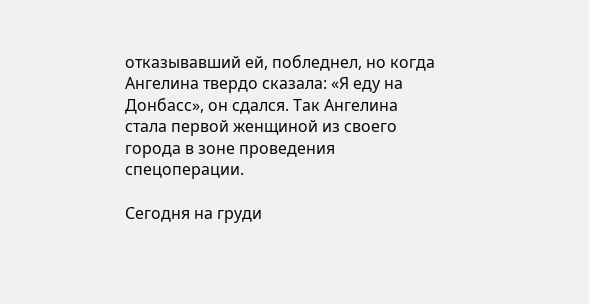отказывавший ей, побледнел, но когда Ангелина твердо сказала: «Я еду на Донбасс», он сдался. Так Ангелина стала первой женщиной из своего города в зоне проведения спецоперации.

Сегодня на груди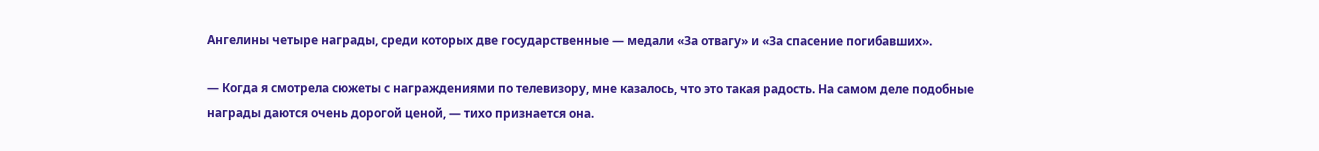Ангелины четыре награды, среди которых две государственные — медали «За отвагу» и «За спасение погибавших».

— Когда я смотрела сюжеты с награждениями по телевизору, мне казалось, что это такая радость. На самом деле подобные награды даются очень дорогой ценой, — тихо признается она.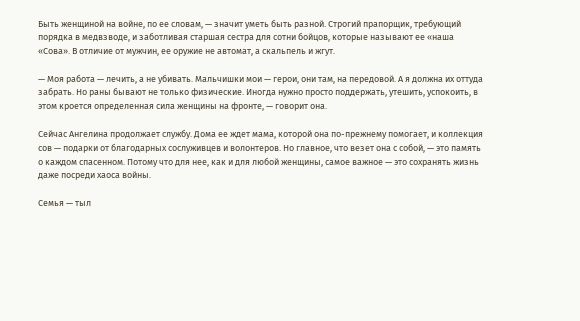Быть женщиной на войне, по ее словам, — значит уметь быть разной. Строгий прапорщик, требующий порядка в медвзводе, и заботливая старшая сестра для сотни бойцов, которые называют ее «наша «Сова». В отличие от мужчин, ее оружие не автомат, а скальпель и жгут.

— Моя работа — лечить, а не убивать. Мальчишки мои — герои, они там, на передовой. А я должна их оттуда забрать. Но раны бывают не только физические. Иногда нужно просто поддержать, утешить, успокоить, в этом кроется определенная сила женщины на фронте, — говорит она.

Сейчас Ангелина продолжает службу. Дома ее ждет мама, которой она по-прежнему помогает, и коллекция сов — подарки от благодарных сослуживцев и волонтеров. Но главное, что везет она с собой, — это память о каждом спасенном. Потому что для нее, как и для любой женщины, самое важное — это сохранять жизнь даже посреди хаоса войны.

Семья — тыл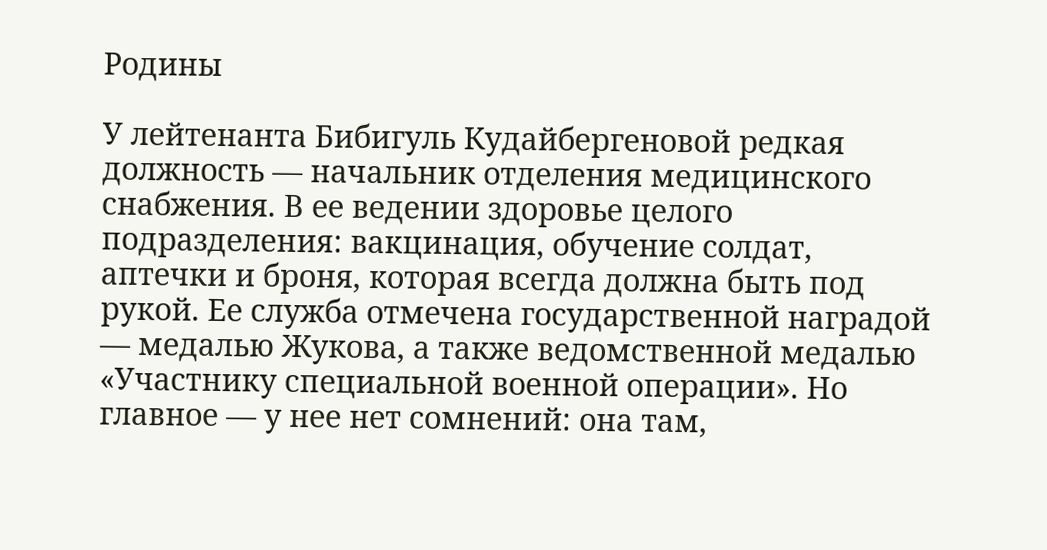Родины

У лейтенанта Бибигуль Кудайбергеновой редкая должность — начальник отделения медицинского снабжения. В ее ведении здоровье целого подразделения: вакцинация, обучение солдат, аптечки и броня, которая всегда должна быть под рукой. Ее служба отмечена государственной наградой — медалью Жукова, а также ведомственной медалью «Участнику специальной военной операции». Но главное — у нее нет сомнений: она там,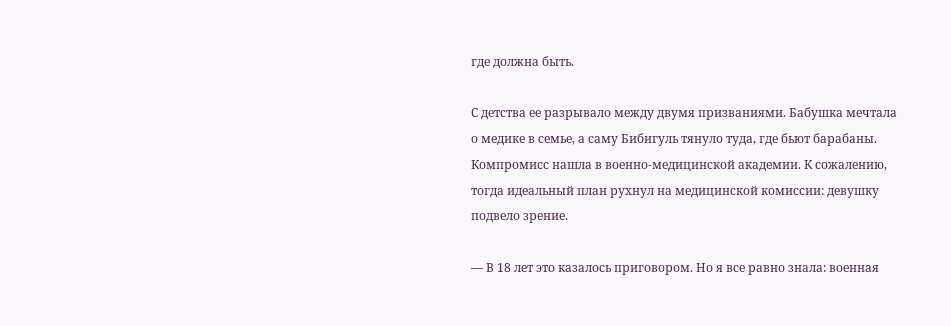где должна быть.

С детства ее разрывало между двумя призваниями. Бабушка мечтала о медике в семье, а саму Бибигуль тянуло туда, где бьют барабаны. Компромисс нашла в военно-медицинской академии. К сожалению, тогда идеальный план рухнул на медицинской комиссии: девушку подвело зрение.

— В 18 лет это казалось приговором. Но я все равно знала: военная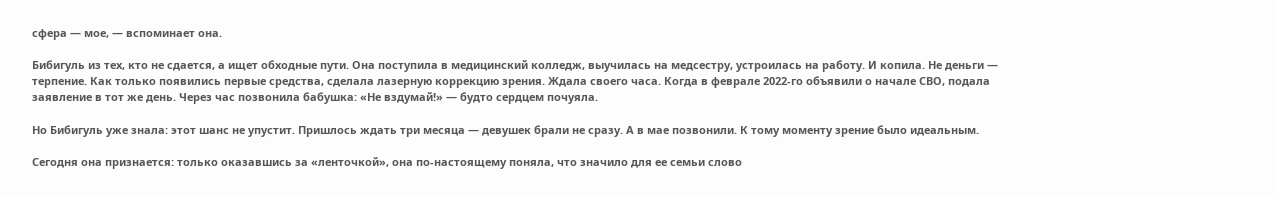сфера — мое, — вспоминает она.

Бибигуль из тех, кто не сдается, а ищет обходные пути. Она поступила в медицинский колледж, выучилась на медсестру, устроилась на работу. И копила. Не деньги — терпение. Как только появились первые средства, сделала лазерную коррекцию зрения. Ждала своего часа. Когда в феврале 2022-го объявили о начале СВО, подала заявление в тот же день. Через час позвонила бабушка: «Не вздумай!» — будто сердцем почуяла.

Но Бибигуль уже знала: этот шанс не упустит. Пришлось ждать три месяца — девушек брали не сразу. А в мае позвонили. К тому моменту зрение было идеальным.

Сегодня она признается: только оказавшись за «ленточкой», она по-настоящему поняла, что значило для ее семьи слово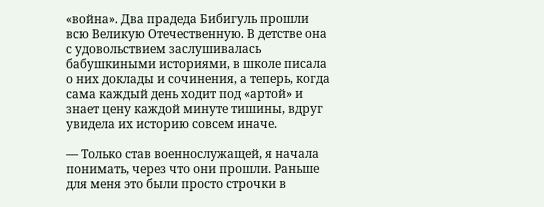«война». Два прадеда Бибигуль прошли всю Великую Отечественную. В детстве она с удовольствием заслушивалась бабушкиными историями, в школе писала о них доклады и сочинения, а теперь, когда сама каждый день ходит под «артой» и знает цену каждой минуте тишины, вдруг увидела их историю совсем иначе.

— Только став военнослужащей, я начала понимать, через что они прошли. Раньше для меня это были просто строчки в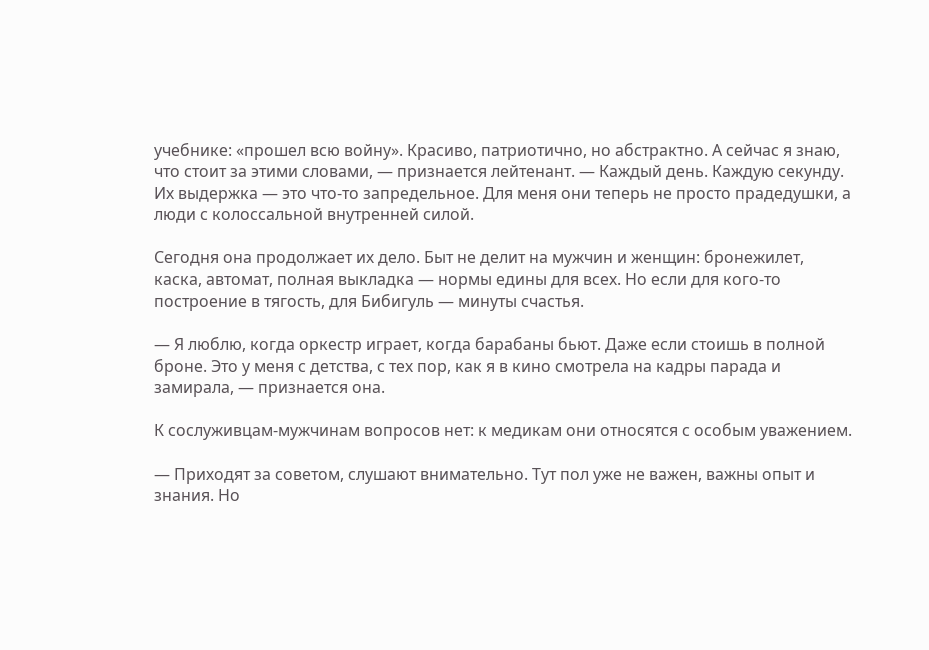учебнике: «прошел всю войну». Красиво, патриотично, но абстрактно. А сейчас я знаю, что стоит за этими словами, — признается лейтенант. — Каждый день. Каждую секунду. Их выдержка — это что-то запредельное. Для меня они теперь не просто прадедушки, а люди с колоссальной внутренней силой.

Сегодня она продолжает их дело. Быт не делит на мужчин и женщин: бронежилет, каска, автомат, полная выкладка — нормы едины для всех. Но если для кого-то построение в тягость, для Бибигуль — минуты счастья.

— Я люблю, когда оркестр играет, когда барабаны бьют. Даже если стоишь в полной броне. Это у меня с детства, с тех пор, как я в кино смотрела на кадры парада и замирала, — признается она.

К сослуживцам-мужчинам вопросов нет: к медикам они относятся с особым уважением.

— Приходят за советом, слушают внимательно. Тут пол уже не важен, важны опыт и знания. Но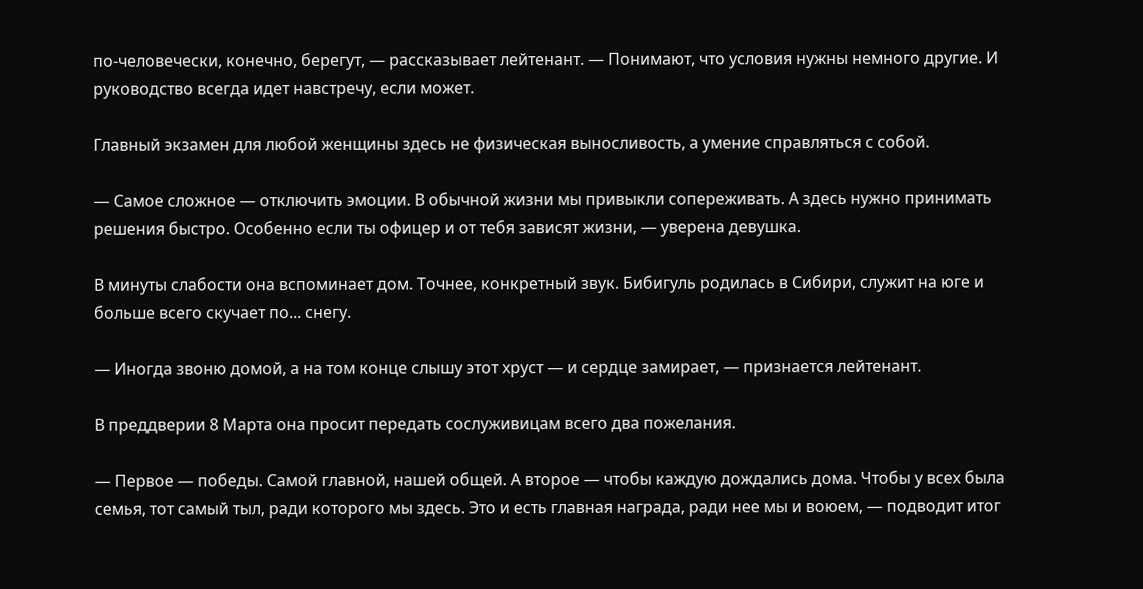по-человечески, конечно, берегут, — рассказывает лейтенант. — Понимают, что условия нужны немного другие. И руководство всегда идет навстречу, если может.

Главный экзамен для любой женщины здесь не физическая выносливость, а умение справляться с собой.

— Самое сложное — отключить эмоции. В обычной жизни мы привыкли сопереживать. А здесь нужно принимать решения быстро. Особенно если ты офицер и от тебя зависят жизни, — уверена девушка.

В минуты слабости она вспоминает дом. Точнее, конкретный звук. Бибигуль родилась в Сибири, служит на юге и больше всего скучает по... снегу.

— Иногда звоню домой, а на том конце слышу этот хруст — и сердце замирает, — признается лейтенант.

В преддверии 8 Марта она просит передать сослуживицам всего два пожелания.

— Первое — победы. Самой главной, нашей общей. А второе — чтобы каждую дождались дома. Чтобы у всех была семья, тот самый тыл, ради которого мы здесь. Это и есть главная награда, ради нее мы и воюем, — подводит итог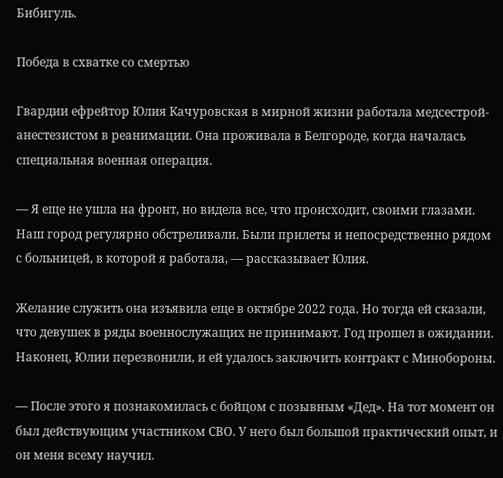Бибигуль.

Победа в схватке со смертью

Гвардии ефрейтор Юлия Качуровская в мирной жизни работала медсестрой-анестезистом в реанимации. Она проживала в Белгороде, когда началась специальная военная операция.

— Я еще не ушла на фронт, но видела все, что происходит, своими глазами. Наш город регулярно обстреливали. Были прилеты и непосредственно рядом с больницей, в которой я работала, — рассказывает Юлия.

Желание служить она изъявила еще в октябре 2022 года. Но тогда ей сказали, что девушек в ряды военнослужащих не принимают. Год прошел в ожидании. Наконец, Юлии перезвонили, и ей удалось заключить контракт с Минобороны.

— После этого я познакомилась с бойцом с позывным «Дед». На тот момент он был действующим участником СВО. У него был большой практический опыт, и он меня всему научил.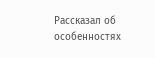Рассказал об особенностях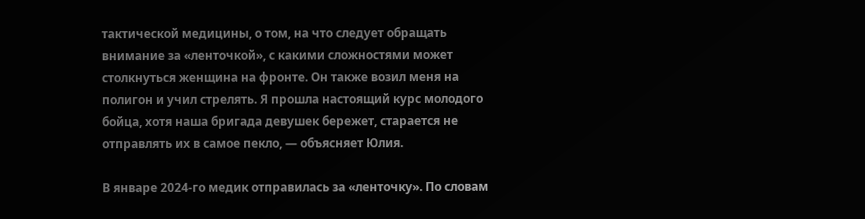тактической медицины, о том, на что следует обращать внимание за «ленточкой», с какими сложностями может столкнуться женщина на фронте. Он также возил меня на полигон и учил стрелять. Я прошла настоящий курс молодого бойца, хотя наша бригада девушек бережет, старается не отправлять их в самое пекло, — объясняет Юлия.

В январе 2024-го медик отправилась за «ленточку». По словам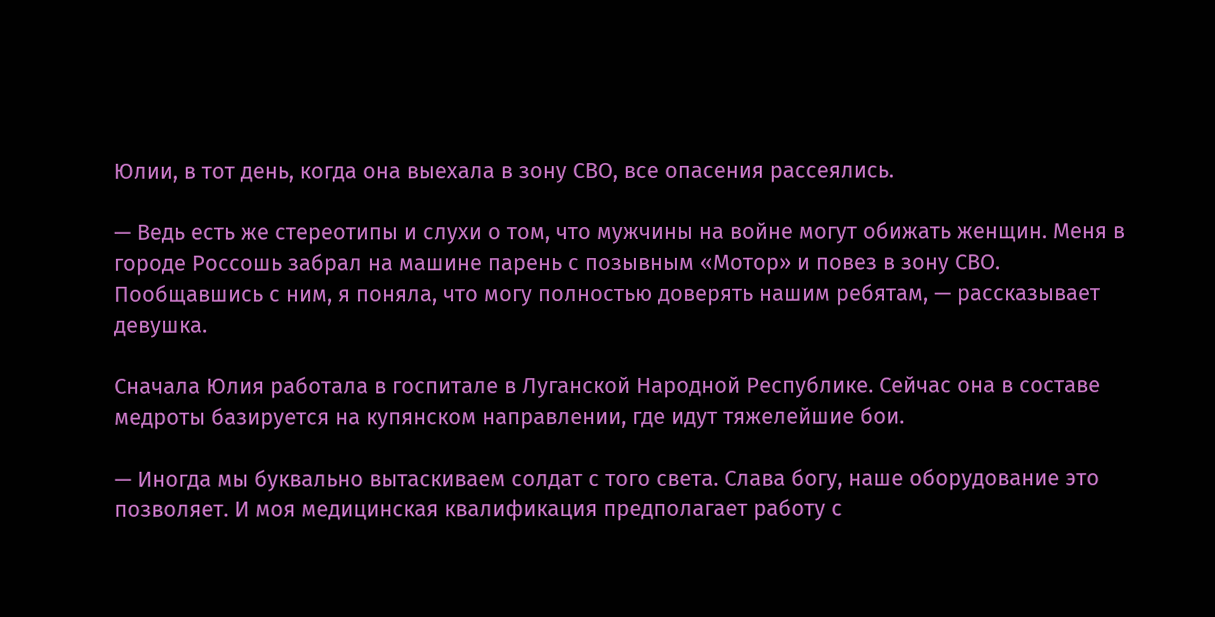Юлии, в тот день, когда она выехала в зону СВО, все опасения рассеялись.

— Ведь есть же стереотипы и слухи о том, что мужчины на войне могут обижать женщин. Меня в городе Россошь забрал на машине парень с позывным «Мотор» и повез в зону СВО. Пообщавшись с ним, я поняла, что могу полностью доверять нашим ребятам, — рассказывает девушка.

Сначала Юлия работала в госпитале в Луганской Народной Республике. Сейчас она в составе медроты базируется на купянском направлении, где идут тяжелейшие бои.

— Иногда мы буквально вытаскиваем солдат с того света. Слава богу, наше оборудование это позволяет. И моя медицинская квалификация предполагает работу с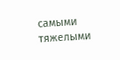самыми тяжелыми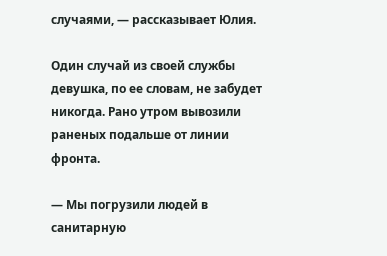случаями, — рассказывает Юлия.

Один случай из своей службы девушка, по ее словам, не забудет никогда. Рано утром вывозили раненых подальше от линии фронта.

— Мы погрузили людей в санитарную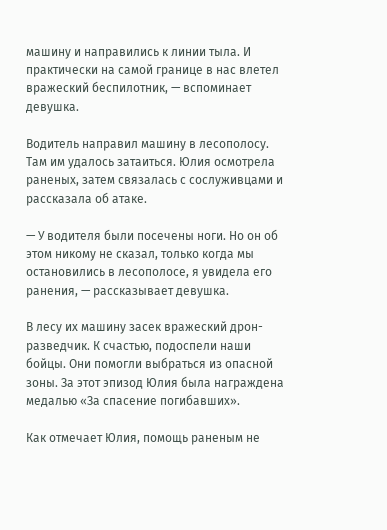машину и направились к линии тыла. И практически на самой границе в нас влетел вражеский беспилотник, — вспоминает девушка.

Водитель направил машину в лесополосу. Там им удалось затаиться. Юлия осмотрела раненых, затем связалась с сослуживцами и рассказала об атаке.

— У водителя были посечены ноги. Но он об этом никому не сказал, только когда мы остановились в лесополосе, я увидела его ранения, — рассказывает девушка.

В лесу их машину засек вражеский дрон-разведчик. К счастью, подоспели наши бойцы. Они помогли выбраться из опасной зоны. За этот эпизод Юлия была награждена медалью «За спасение погибавших».

Как отмечает Юлия, помощь раненым не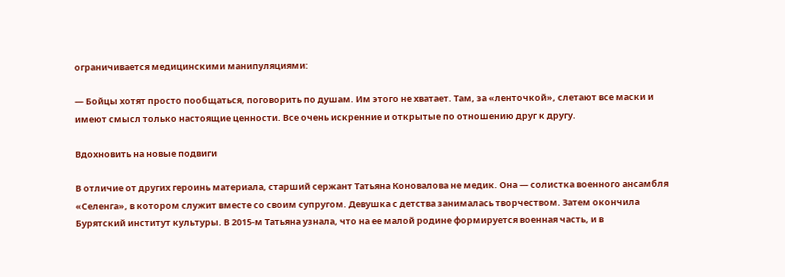ограничивается медицинскими манипуляциями:

— Бойцы хотят просто пообщаться, поговорить по душам. Им этого не хватает. Там, за «ленточкой», слетают все маски и имеют смысл только настоящие ценности. Все очень искренние и открытые по отношению друг к другу.

Вдохновить на новые подвиги

В отличие от других героинь материала, старший сержант Татьяна Коновалова не медик. Она — солистка военного ансамбля «Селенга», в котором служит вместе со своим супругом. Девушка с детства занималась творчеством. Затем окончила Бурятский институт культуры. В 2015-м Татьяна узнала, что на ее малой родине формируется военная часть, и в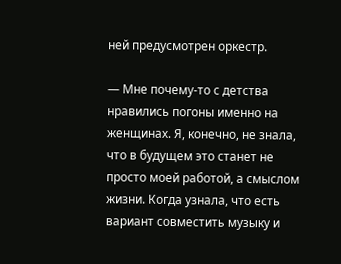ней предусмотрен оркестр.

— Мне почему-то с детства нравились погоны именно на женщинах. Я, конечно, не знала, что в будущем это станет не просто моей работой, а смыслом жизни. Когда узнала, что есть вариант совместить музыку и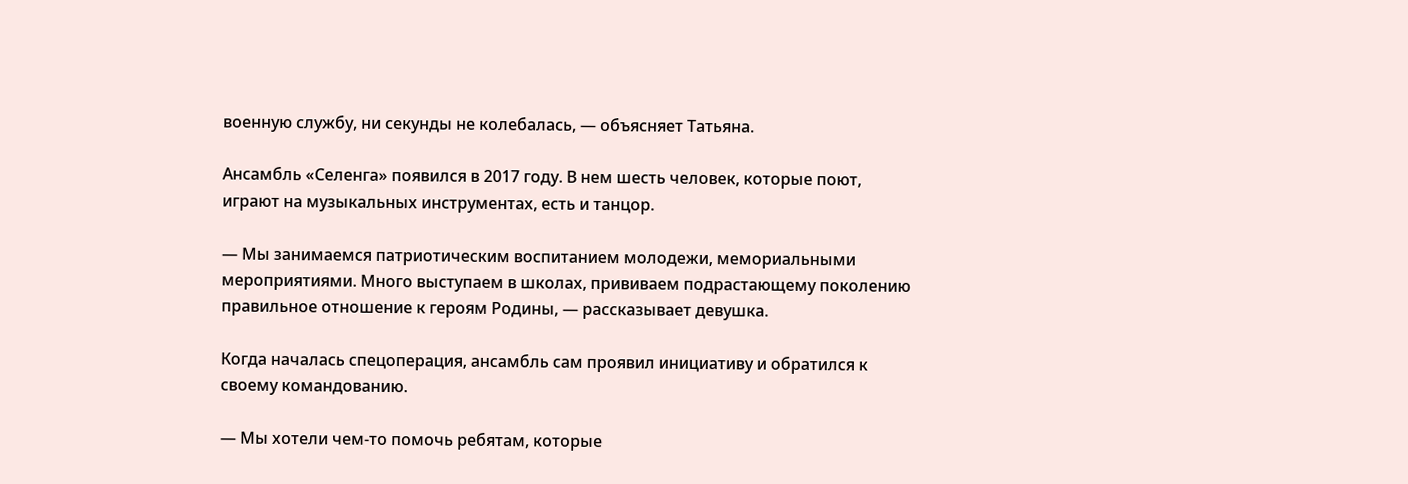военную службу, ни секунды не колебалась, — объясняет Татьяна.

Ансамбль «Селенга» появился в 2017 году. В нем шесть человек, которые поют, играют на музыкальных инструментах, есть и танцор.

— Мы занимаемся патриотическим воспитанием молодежи, мемориальными мероприятиями. Много выступаем в школах, прививаем подрастающему поколению правильное отношение к героям Родины, — рассказывает девушка.

Когда началась спецоперация, ансамбль сам проявил инициативу и обратился к своему командованию.

— Мы хотели чем-то помочь ребятам, которые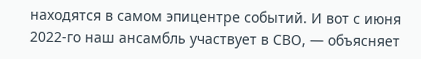находятся в самом эпицентре событий. И вот с июня 2022-го наш ансамбль участвует в СВО, — объясняет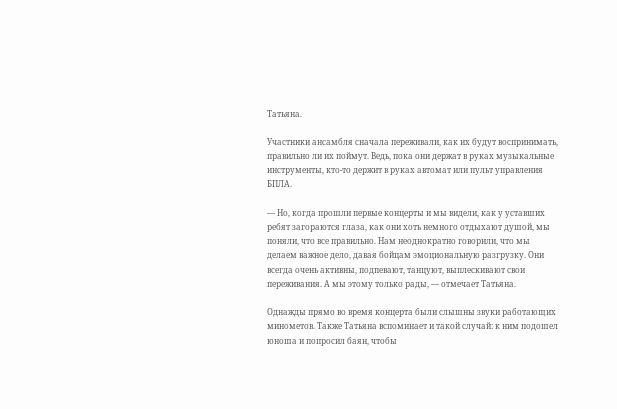Татьяна.

Участники ансамбля сначала переживали, как их будут воспринимать, правильно ли их поймут. Ведь, пока они держат в руках музыкальные инструменты, кто-то держит в руках автомат или пульт управления БПЛА.

— Но, когда прошли первые концерты и мы видели, как у уставших ребят загораются глаза, как они хоть немного отдыхают душой, мы поняли, что все правильно. Нам неоднократно говорили, что мы делаем важное дело, давая бойцам эмоциональную разгрузку. Они всегда очень активны, подпевают, танцуют, выплескивают свои переживания. А мы этому только рады, — отмечает Татьяна.

Однажды прямо во время концерта были слышны звуки работающих минометов. Также Татьяна вспоминает и такой случай: к ним подошел юноша и попросил баян, чтобы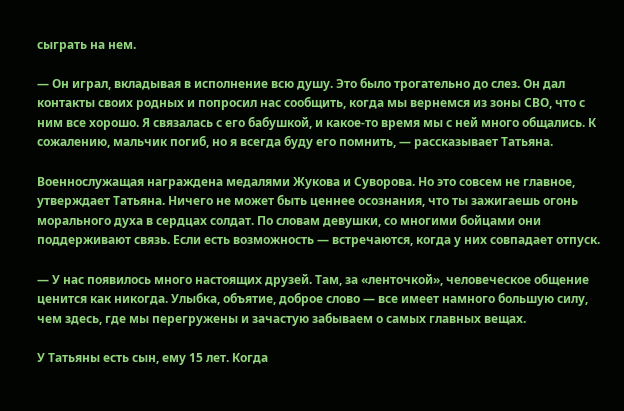сыграть на нем.

— Он играл, вкладывая в исполнение всю душу. Это было трогательно до слез. Он дал контакты своих родных и попросил нас сообщить, когда мы вернемся из зоны СВО, что с ним все хорошо. Я связалась с его бабушкой, и какое-то время мы с ней много общались. К сожалению, мальчик погиб, но я всегда буду его помнить, — рассказывает Татьяна.

Военнослужащая награждена медалями Жукова и Суворова. Но это совсем не главное, утверждает Татьяна. Ничего не может быть ценнее осознания, что ты зажигаешь огонь морального духа в сердцах солдат. По словам девушки, со многими бойцами они поддерживают связь. Если есть возможность — встречаются, когда у них совпадает отпуск.

— У нас появилось много настоящих друзей. Там, за «ленточкой», человеческое общение ценится как никогда. Улыбка, объятие, доброе слово — все имеет намного большую силу, чем здесь, где мы перегружены и зачастую забываем о самых главных вещах.

У Татьяны есть сын, ему 15 лет. Когда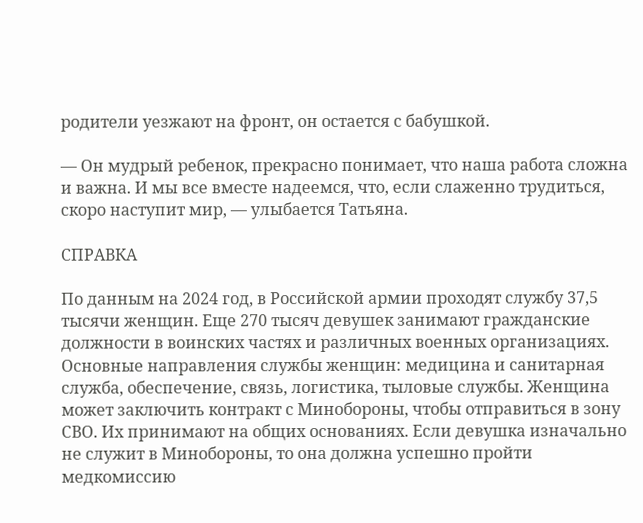родители уезжают на фронт, он остается с бабушкой.

— Он мудрый ребенок, прекрасно понимает, что наша работа сложна и важна. И мы все вместе надеемся, что, если слаженно трудиться, скоро наступит мир, — улыбается Татьяна.

СПРАВКА

По данным на 2024 год, в Российской армии проходят службу 37,5 тысячи женщин. Еще 270 тысяч девушек занимают гражданские должности в воинских частях и различных военных организациях. Основные направления службы женщин: медицина и санитарная служба, обеспечение, связь, логистика, тыловые службы. Женщина может заключить контракт с Минобороны, чтобы отправиться в зону СВО. Их принимают на общих основаниях. Если девушка изначально не служит в Минобороны, то она должна успешно пройти медкомиссию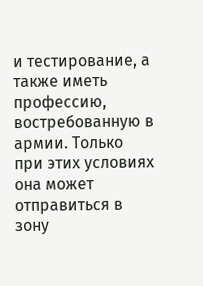и тестирование, а также иметь профессию, востребованную в армии. Только при этих условиях она может отправиться в зону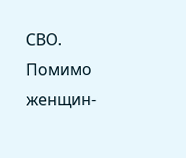СВО. Помимо женщин-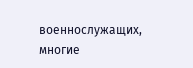военнослужащих, многие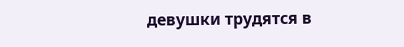девушки трудятся в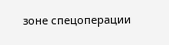зоне спецоперации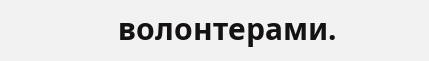волонтерами.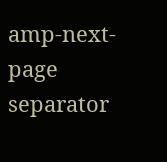amp-next-page separator